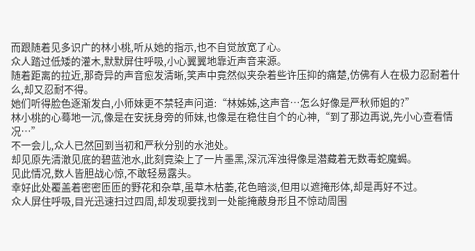而跟随着见多识广的林小桃,听从她的指示,也不自觉放宽了心。
众人踏过低矮的灌木,默默屏住呼吸,小心翼翼地靠近声音来源。
随着距离的拉近,那奇异的声音愈发清晰,笑声中竟然似夹杂着些许压抑的痛楚,仿佛有人在极力忍耐着什么,却又忍耐不得。
她们听得脸色逐渐发白,小师妹更不禁轻声问道:“林姊姊,这声音…怎么好像是严秋师姐的?”
林小桃的心蓦地一沉,像是在安抚身旁的师妹,也像是在稳住自个的心神,“到了那边再说,先小心查看情况…”
不一会儿,众人已然回到当初和严秋分别的水池处。
却见原先清澈见底的碧蓝池水,此刻竟染上了一片墨黑,深沉浑浊得像是潜藏着无数毒蛇魔蝎。
见此情况,数人皆胆战心惊,不敢轻易露头。
幸好此处覆盖着密密匝匝的野花和杂草,虽草木枯萎,花色暗淡,但用以遮掩形体,却是再好不过。
众人屏住呼吸,目光迅速扫过四周,却发现要找到一处能掩蔽身形且不惊动周围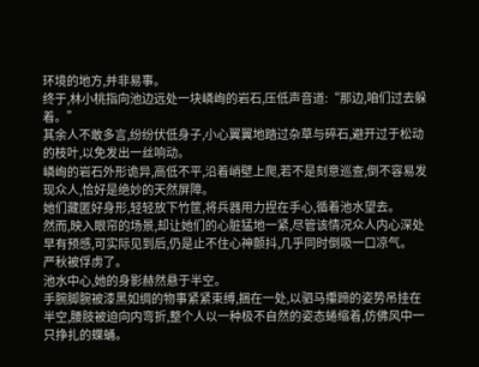环境的地方,并非易事。
终于,林小桃指向池边远处一块嶙峋的岩石,压低声音道:“那边,咱们过去躲着。”
其余人不敢多言,纷纷伏低身子,小心翼翼地踏过杂草与碎石,避开过于松动的枝叶,以免发出一丝响动。
嶙峋的岩石外形诡异,高低不平,沿着峭壁上爬,若不是刻意巡查,倒不容易发现众人,恰好是绝妙的天然屏障。
她们藏匿好身形,轻轻放下竹筐,将兵器用力捏在手心,循着池水望去。
然而,映入眼帘的场景,却让她们的心脏猛地一紧,尽管该情况众人内心深处早有预感,可实际见到后,仍是止不住心神颤抖,几乎同时倒吸一口凉气。
严秋被俘虏了。
池水中心,她的身影赫然悬于半空。
手腕脚腕被漆黑如绸的物事紧紧束缚,捆在一处,以驷马攥蹄的姿势吊挂在半空,腰肢被迫向内弯折,整个人以一种极不自然的姿态蜷缩着,仿佛风中一只挣扎的蝶蛹。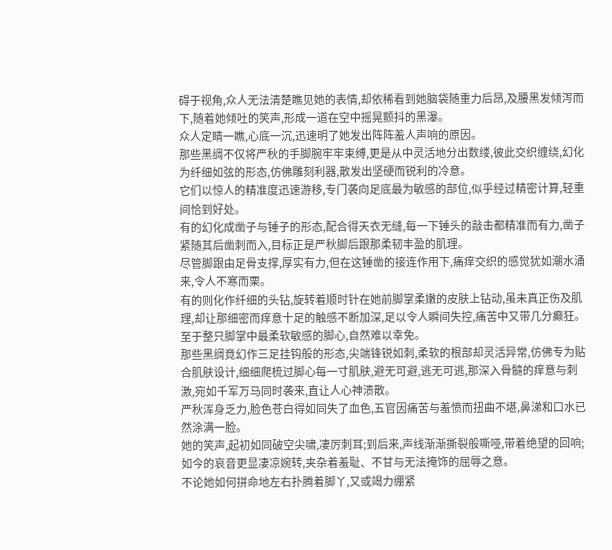碍于视角,众人无法清楚瞧见她的表情,却依稀看到她脑袋随重力后昂,及腰黑发倾泻而下,随着她倾吐的笑声,形成一道在空中摇晃颤抖的黑瀑。
众人定睛一瞧,心底一沉,迅速明了她发出阵阵羞人声响的原因。
那些黑绸不仅将严秋的手脚腕牢牢束缚,更是从中灵活地分出数缕,彼此交织缠绕,幻化为纤细如弦的形态,仿佛雕刻利器,散发出坚硬而锐利的冷意。
它们以惊人的精准度迅速游移,专门袭向足底最为敏感的部位,似乎经过精密计算,轻重间恰到好处。
有的幻化成凿子与锤子的形态,配合得天衣无缝,每一下锤头的敲击都精准而有力,凿子紧随其后凿刺而入,目标正是严秋脚后跟那柔韧丰盈的肌理。
尽管脚跟由足骨支撑,厚实有力,但在这锤凿的接连作用下,痛痒交织的感觉犹如潮水涌来,令人不寒而栗。
有的则化作纤细的头钻,旋转着顺时针在她前脚掌柔嫩的皮肤上钻动,虽未真正伤及肌理,却让那细密而痒意十足的触感不断加深,足以令人瞬间失控,痛苦中又带几分癫狂。
至于整只脚掌中最柔软敏感的脚心,自然难以幸免。
那些黑绸竟幻作三足挂钩般的形态,尖端锋锐如刺,柔软的根部却灵活异常,仿佛专为贴合肌肤设计,细细爬梳过脚心每一寸肌肤,避无可避,逃无可逃,那深入骨髓的痒意与刺激,宛如千军万马同时袭来,直让人心神溃散。
严秋浑身乏力,脸色苍白得如同失了血色,五官因痛苦与羞愤而扭曲不堪,鼻涕和口水已然涂满一脸。
她的笑声,起初如同破空尖啸,凄厉刺耳;到后来,声线渐渐撕裂般嘶哑,带着绝望的回响;如今的哀音更显凄凉婉转,夹杂着羞耻、不甘与无法掩饰的屈辱之意。
不论她如何拼命地左右扑腾着脚丫,又或竭力绷紧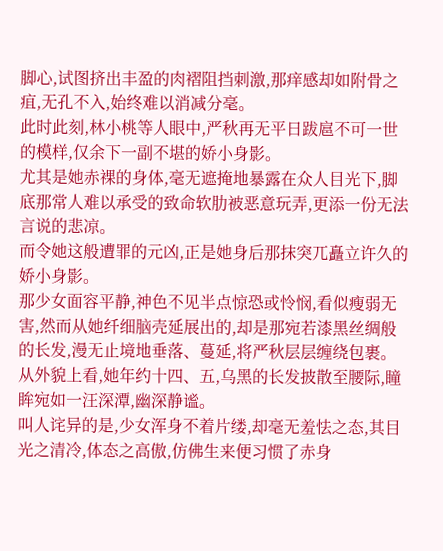脚心,试图挤出丰盈的肉褶阻挡刺激,那痒感却如附骨之疽,无孔不入,始终难以消减分毫。
此时此刻,林小桃等人眼中,严秋再无平日跋扈不可一世的模样,仅余下一副不堪的娇小身影。
尤其是她赤裸的身体,毫无遮掩地暴露在众人目光下,脚底那常人难以承受的致命软肋被恶意玩弄,更添一份无法言说的悲凉。
而令她这般遭罪的元凶,正是她身后那抹突兀矗立许久的娇小身影。
那少女面容平静,神色不见半点惊恐或怜悯,看似瘦弱无害,然而从她纤细脑壳延展出的,却是那宛若漆黑丝绸般的长发,漫无止境地垂落、蔓延,将严秋层层缠绕包裹。
从外貌上看,她年约十四、五,乌黑的长发披散至腰际,瞳眸宛如一汪深潭,幽深静谧。
叫人诧异的是,少女浑身不着片缕,却毫无羞怯之态,其目光之清冷,体态之高傲,仿佛生来便习惯了赤身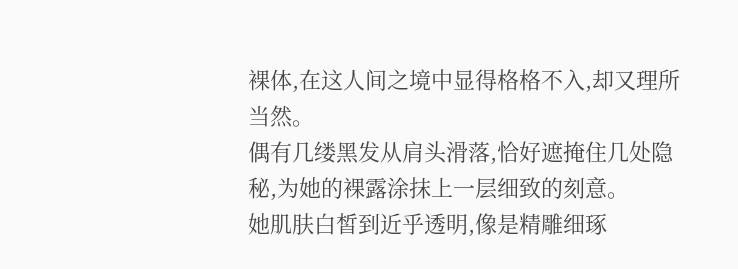裸体,在这人间之境中显得格格不入,却又理所当然。
偶有几缕黑发从肩头滑落,恰好遮掩住几处隐秘,为她的裸露涂抹上一层细致的刻意。
她肌肤白皙到近乎透明,像是精雕细琢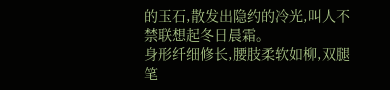的玉石,散发出隐约的冷光,叫人不禁联想起冬日晨霜。
身形纤细修长,腰肢柔软如柳,双腿笔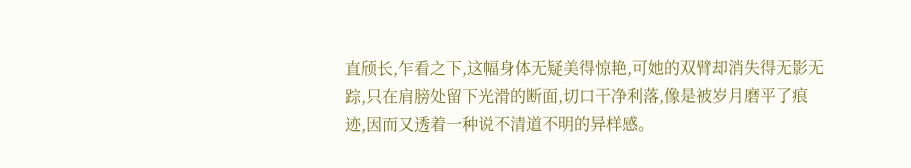直颀长,乍看之下,这幅身体无疑美得惊艳,可她的双臂却消失得无影无踪,只在肩膀处留下光滑的断面,切口干净利落,像是被岁月磨平了痕迹,因而又透着一种说不清道不明的异样感。